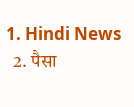1. Hindi News
  2. पैसा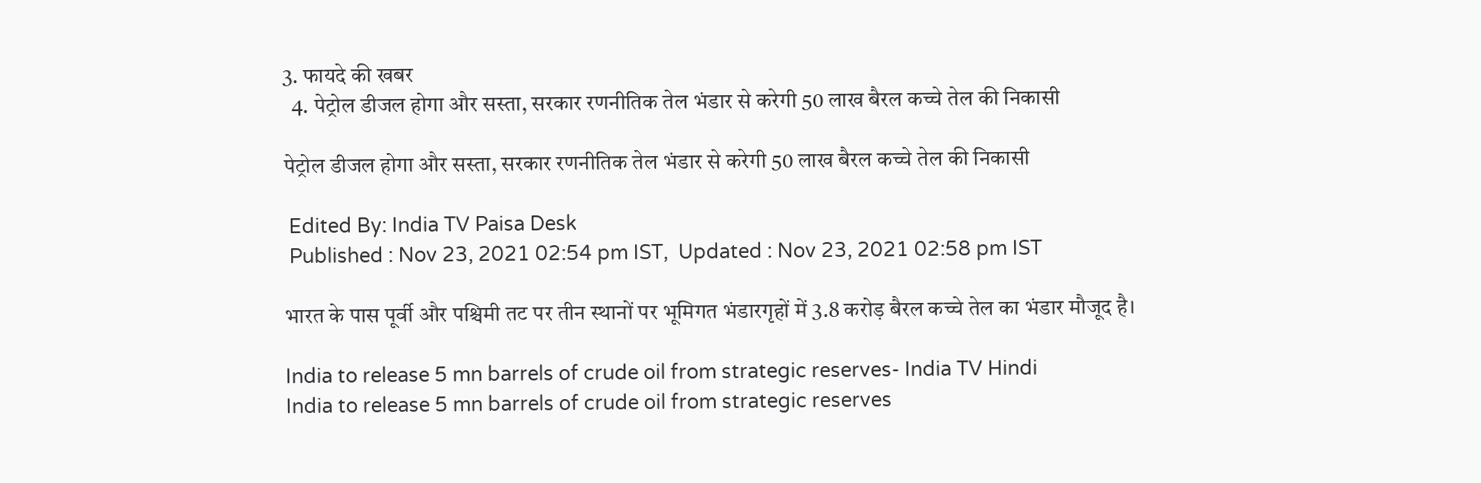3. फायदे की खबर
  4. पेट्रोल डीजल होगा और सस्ता, सरकार रणनीतिक तेल भंडार से करेगी 50 लाख बैरल कच्चे तेल की निकासी

पेट्रोल डीजल होगा और सस्ता, सरकार रणनीतिक तेल भंडार से करेगी 50 लाख बैरल कच्चे तेल की निकासी

 Edited By: India TV Paisa Desk
 Published : Nov 23, 2021 02:54 pm IST,  Updated : Nov 23, 2021 02:58 pm IST

भारत के पास पूर्वी और पश्चिमी तट पर तीन स्थानों पर भूमिगत भंडारगृहों में 3.8 करोड़ बैरल कच्चे तेल का भंडार मौजूद है।

India to release 5 mn barrels of crude oil from strategic reserves- India TV Hindi
India to release 5 mn barrels of crude oil from strategic reserves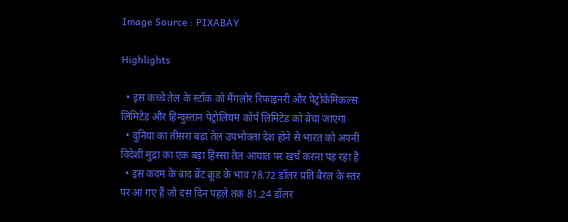Image Source : PIXABAY

Highlights

  • इस कच्चे तेल के स्टॉक को मैंगलोर रिफाइनरी और पेट्रोकेमिकल्स लिमिटेड और हिन्दुस्तान पेट्रोलियम कॉर्प लिमिटेड को बेचा जाएगा
  • दुनिया का तीसरा बड़ा तेल उपभोक्ता देश होने से भारत को अपनी विदेशी मुद्रा का एक बड़ा हिस्सा तेल आयात पर खर्च करना पड़ रहा है
  • इस कदम के बाद ब्रेंट क्रूड के भाव 78.72 डॉलर प्रति बैरल के स्तर पर आ गए हैं जो दस दिन पहले तक 81.24 डॉलर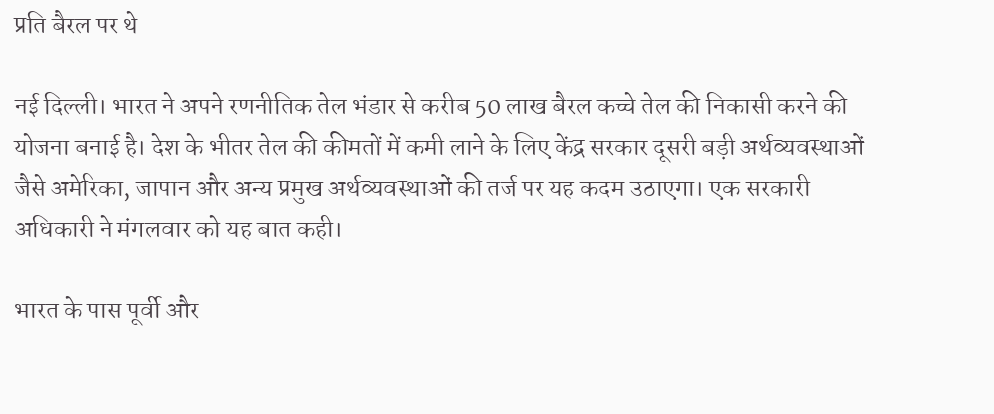प्रति बैरल पर थे

नई दिल्ली। भारत ने अपने रणनीतिक तेल भंडार से करीब 50 लाख बैरल कच्चे तेल की निकासी करने की योजना बनाई है। देश के भीतर तेल की कीमतों में कमी लाने के लिए केंद्र सरकार दूसरी बड़ी अर्थव्यवस्थाओं जैसे अमेरिका, जापान और अन्य प्रमुख अर्थव्यवस्थाओं की तर्ज पर यह कदम उठाएगा। एक सरकारी अधिकारी ने मंगलवार को यह बात कही।

भारत के पास पूर्वी और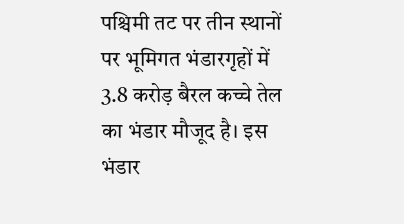पश्चिमी तट पर तीन स्थानों पर भूमिगत भंडारगृहों में 3.8 करोड़ बैरल कच्चे तेल का भंडार मौजूद है। इस भंडार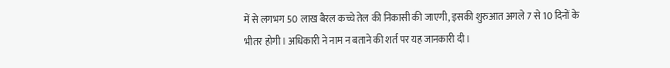में से लगभग 50 लाख बैरल कच्चे तेल की निकासी की जाएगी, इसकी शुरुआत अगले 7 से 10 दिनों के भीतर होगी। अधिकारी ने नाम न बताने की शर्त पर यह जानकारी दी।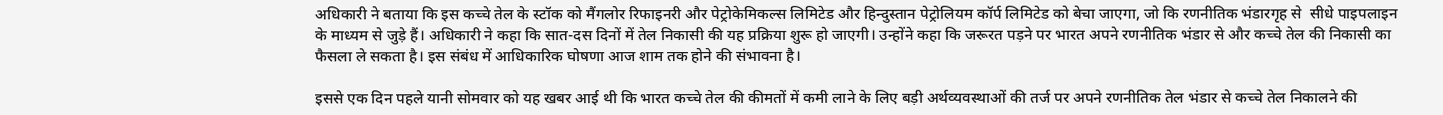अधिकारी ने बताया कि इस कच्चे तेल के स्टॉक को मैंगलोर रिफाइनरी और पेट्रोकेमिकल्स लिमिटेड और हिन्दुस्तान पेट्रोलियम कॉर्प लिमिटेड को बेचा जाएगा, जो कि रणनीतिक भंडारगृह से  सीधे पाइपलाइन के माध्यम से जुड़े हैं। अधिकारी ने कहा कि सात-दस दिनों में तेल निकासी की यह प्रक्रिया शुरू हो जाएगी। उन्होंने कहा कि जरूरत पड़ने पर भारत अपने रणनीतिक भंडार से और कच्चे तेल की निकासी का फैसला ले सकता है। इस संबंध में आधिकारिक घोषणा आज शाम तक होने की संभावना है।

इससे एक दिन पहले यानी सोमवार को यह खबर आई थी कि भारत कच्चे तेल की कीमतों में कमी लाने के लिए बड़ी अर्थव्यवस्थाओं की तर्ज पर अपने रणनीतिक तेल भंडार से कच्चे तेल निकालने की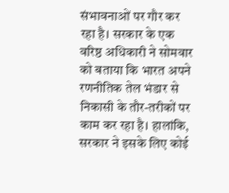संभावनाओं पर गौर कर रहा है। सरकार के एक वरिष्ठ अधिकारी ने सोमवार को बताया कि भारत अपने रणनीतिक तेल भंडार से निकासी के तौर-तरीकों पर काम कर रहा है। हालांकि, सरकार ने इसके लिए कोई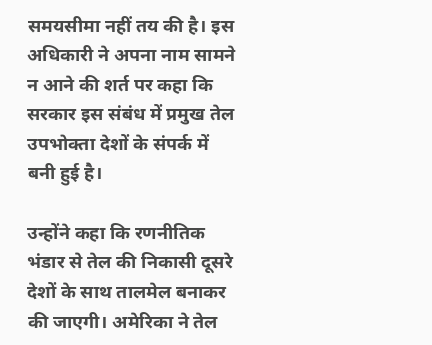समयसीमा नहीं तय की है। इस अधिकारी ने अपना नाम सामने न आने की शर्त पर कहा कि सरकार इस संबंध में प्रमुख तेल उपभोक्ता देशों के संपर्क में बनी हुई है।

उन्होंने कहा कि रणनीतिक भंडार से तेल की निकासी दूसरे देशों के साथ तालमेल बनाकर की जाएगी। अमेरिका ने तेल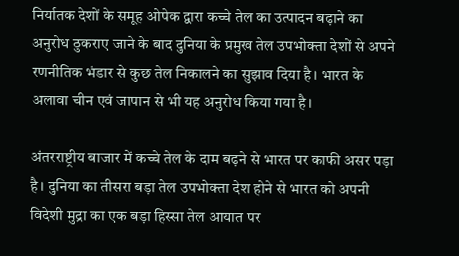निर्यातक देशों के समूह ओपेक द्वारा कच्चे तेल का उत्पादन बढ़ाने का अनुरोध ठुकराए जाने के बाद दुनिया के प्रमुख तेल उपभोक्ता देशों से अपने रणनीतिक भंडार से कुछ तेल निकालने का सुझाव दिया है। भारत के अलावा चीन एवं जापान से भी यह अनुरोध किया गया है।

अंतरराष्ट्रीय बाजार में कच्चे तेल के दाम बढ़ने से भारत पर काफी असर पड़ा है। दुनिया का तीसरा बड़ा तेल उपभोक्ता देश होने से भारत को अपनी विदेशी मुद्रा का एक बड़ा हिस्सा तेल आयात पर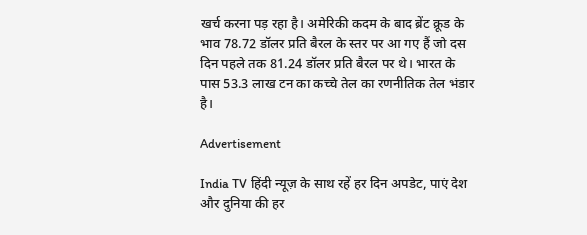खर्च करना पड़ रहा है। अमेरिकी कदम के बाद ब्रेंट क्रूड के भाव 78.72 डॉलर प्रति बैरल के स्तर पर आ गए हैं जो दस दिन पहले तक 81.24 डॉलर प्रति बैरल पर थे। भारत के पास 53.3 लाख टन का कच्चे तेल का रणनीतिक तेल भंडार है।

Advertisement

India TV हिंदी न्यूज़ के साथ रहें हर दिन अपडेट, पाएं देश और दुनिया की हर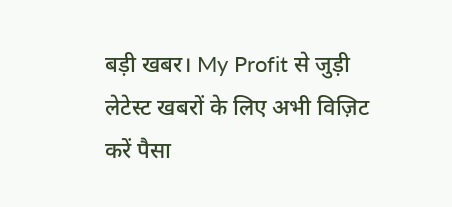बड़ी खबर। My Profit से जुड़ी लेटेस्ट खबरों के लिए अभी विज़िट करें पैसा